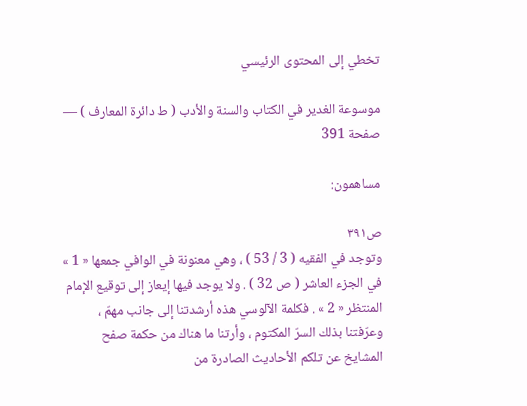تخطي إلى المحتوى الرئيسي

موسوعة الغدير في الكتاب والسنة والأدب ( ط دائرة المعارف ) — صفحة 391

مساهمون:

ص٣٩١
وتوجد في الفقيه ( 3 / 53 ) ، وهي معنونة في الوافي جمعها « 1 » في الجزء العاشر ( ص 32 ) . ولا يوجد فيها إيعاز إلى توقيع الإمام المنتظر « 2 » . فكلمة الآلوسي هذه أرشدتنا إلى جانب مهمّ ، وعرّفتنا بذلك السرّ المكتوم ، وأرتنا ما هناك من حكمة صفح المشايخ عن تلكم الأحاديث الصادرة من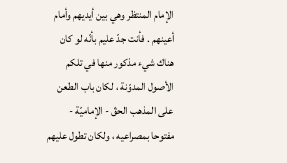الإمام المنتظر وهي بين أيديهم وأمام أعينهم . فأنت جدّ عليم بأنّه لو كان هناك شيء مذكور منها في تلكم الأصول المدوّنة ، لكان باب الطعن على المذهب الحقّ - الإماميّة - مفتوحا بمصراعيه ، ولكان تطول عليهم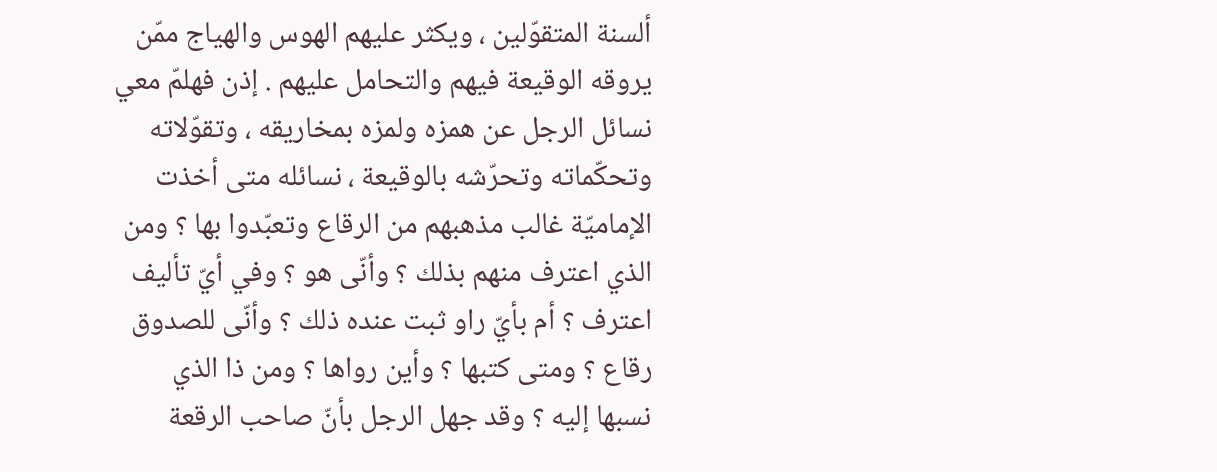ألسنة المتقوّلين ، ويكثر عليهم الهوس والهياج ممّن يروقه الوقيعة فيهم والتحامل عليهم . إذن فهلمّ معي نسائل الرجل عن همزه ولمزه بمخاريقه ، وتقوّلاته وتحكّماته وتحرّشه بالوقيعة ، نسائله متى أخذت الإماميّة غالب مذهبهم من الرقاع وتعبّدوا بها ؟ ومن الذي اعترف منهم بذلك ؟ وأنّى هو ؟ وفي أيّ تأليف اعترف ؟ أم بأيّ راو ثبت عنده ذلك ؟ وأنّى للصدوق رقاع ؟ ومتى كتبها ؟ وأين رواها ؟ ومن ذا الذي نسبها إليه ؟ وقد جهل الرجل بأنّ صاحب الرقعة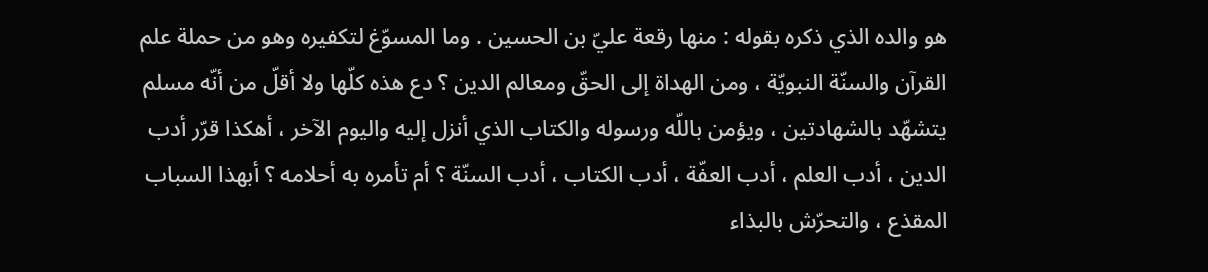هو والده الذي ذكره بقوله : منها رقعة عليّ بن الحسين . وما المسوّغ لتكفيره وهو من حملة علم القرآن والسنّة النبويّة ، ومن الهداة إلى الحقّ ومعالم الدين ؟ دع هذه كلّها ولا أقلّ من أنّه مسلم يتشهّد بالشهادتين ، ويؤمن باللّه ورسوله والكتاب الذي أنزل إليه واليوم الآخر ، أهكذا قرّر أدب الدين ، أدب العلم ، أدب العفّة ، أدب الكتاب ، أدب السنّة ؟ أم تأمره به أحلامه ؟ أبهذا السباب المقذع ، والتحرّش بالبذاء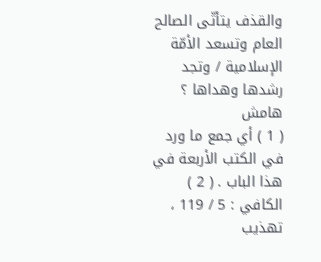والقذف يتأتّى الصالح العام وتسعد الأمّة الإسلامية / وتجد رشدها وهداها ؟
هامش
( 1 ) أي جمع ما ورد في الكتب الأربعة في هذا الباب . ( 2 ) الكافي : 5 / 119 ، تهذيب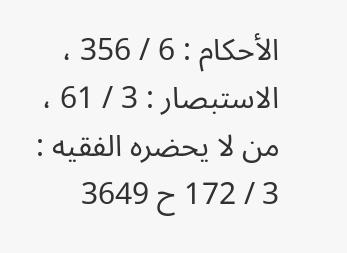الأحكام : 6 / 356 ، الاستبصار : 3 / 61 ، من لا يحضره الفقيه : 3 / 172 ح 3649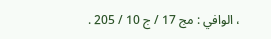، الوافي : مج 17 / ج 10 / 205 .